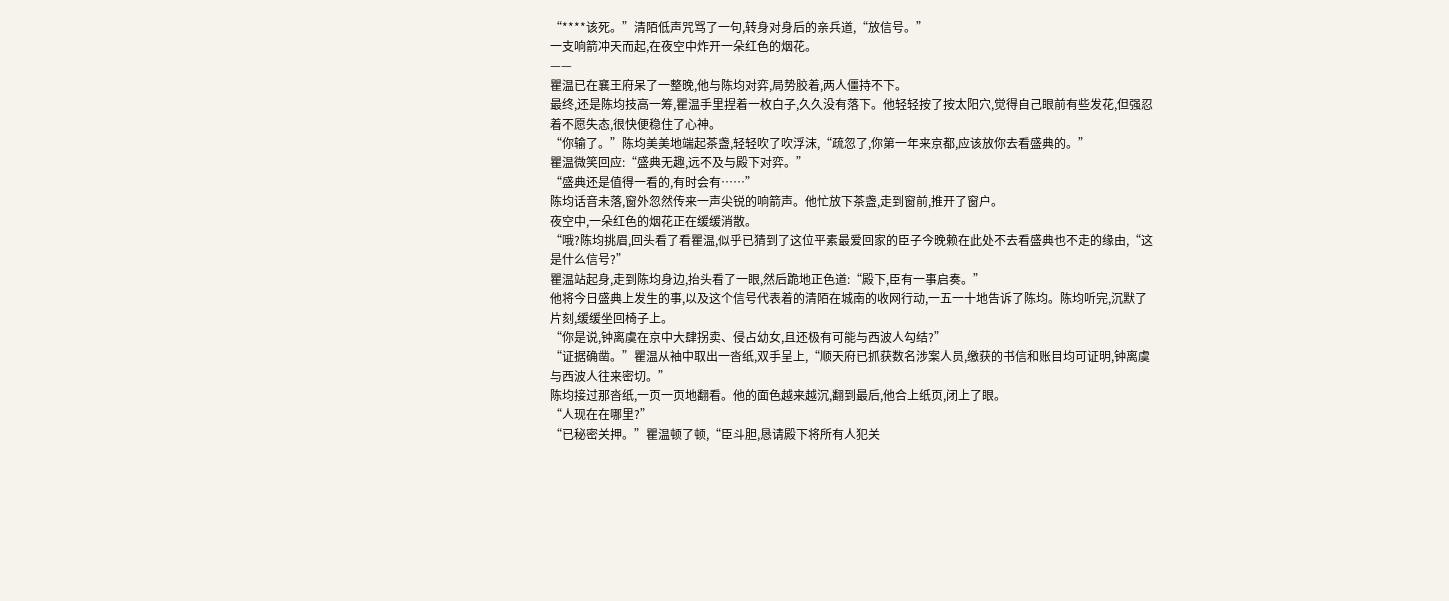“****该死。”清陌低声咒骂了一句,转身对身后的亲兵道,“放信号。”
一支响箭冲天而起,在夜空中炸开一朵红色的烟花。
——
瞿温已在襄王府呆了一整晚,他与陈均对弈,局势胶着,两人僵持不下。
最终,还是陈均技高一筹,瞿温手里捏着一枚白子,久久没有落下。他轻轻按了按太阳穴,觉得自己眼前有些发花,但强忍着不愿失态,很快便稳住了心神。
“你输了。”陈均美美地端起茶盏,轻轻吹了吹浮沫,“疏忽了,你第一年来京都,应该放你去看盛典的。”
瞿温微笑回应:“盛典无趣,远不及与殿下对弈。”
“盛典还是值得一看的,有时会有……”
陈均话音未落,窗外忽然传来一声尖锐的响箭声。他忙放下茶盏,走到窗前,推开了窗户。
夜空中,一朵红色的烟花正在缓缓消散。
“哦?陈均挑眉,回头看了看瞿温,似乎已猜到了这位平素最爱回家的臣子今晚赖在此处不去看盛典也不走的缘由,“这是什么信号?”
瞿温站起身,走到陈均身边,抬头看了一眼,然后跪地正色道:“殿下,臣有一事启奏。”
他将今日盛典上发生的事,以及这个信号代表着的清陌在城南的收网行动,一五一十地告诉了陈均。陈均听完,沉默了片刻,缓缓坐回椅子上。
“你是说,钟离虞在京中大肆拐卖、侵占幼女,且还极有可能与西波人勾结?”
“证据确凿。”瞿温从袖中取出一沓纸,双手呈上,“顺天府已抓获数名涉案人员,缴获的书信和账目均可证明,钟离虞与西波人往来密切。”
陈均接过那沓纸,一页一页地翻看。他的面色越来越沉,翻到最后,他合上纸页,闭上了眼。
“人现在在哪里?”
“已秘密关押。”瞿温顿了顿,“臣斗胆,恳请殿下将所有人犯关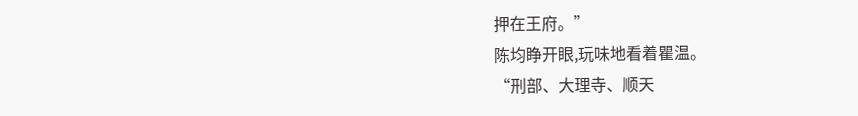押在王府。”
陈均睁开眼,玩味地看着瞿温。
“刑部、大理寺、顺天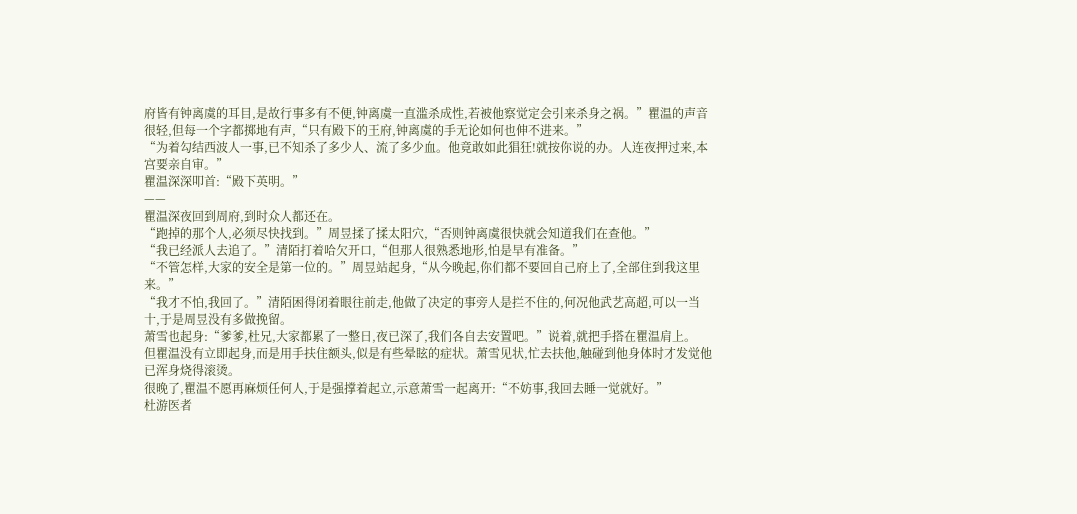府皆有钟离虞的耳目,是故行事多有不便,钟离虞一直滥杀成性,若被他察觉定会引来杀身之祸。”瞿温的声音很轻,但每一个字都掷地有声,“只有殿下的王府,钟离虞的手无论如何也伸不进来。”
“为着勾结西波人一事,已不知杀了多少人、流了多少血。他竟敢如此猖狂!就按你说的办。人连夜押过来,本宫要亲自审。”
瞿温深深叩首:“殿下英明。”
——
瞿温深夜回到周府,到时众人都还在。
“跑掉的那个人,必须尽快找到。”周昱揉了揉太阳穴,“否则钟离虞很快就会知道我们在查他。”
“我已经派人去追了。”清陌打着哈欠开口,“但那人很熟悉地形,怕是早有准备。”
“不管怎样,大家的安全是第一位的。”周昱站起身,“从今晚起,你们都不要回自己府上了,全部住到我这里来。”
“我才不怕,我回了。”清陌困得闭着眼往前走,他做了决定的事旁人是拦不住的,何况他武艺高超,可以一当十,于是周昱没有多做挽留。
萧雪也起身:“爹爹,杜兄,大家都累了一整日,夜已深了,我们各自去安置吧。”说着,就把手搭在瞿温肩上。
但瞿温没有立即起身,而是用手扶住额头,似是有些晕眩的症状。萧雪见状,忙去扶他,触碰到他身体时才发觉他已浑身烧得滚烫。
很晚了,瞿温不愿再麻烦任何人,于是强撑着起立,示意萧雪一起离开:“不妨事,我回去睡一觉就好。”
杜游医者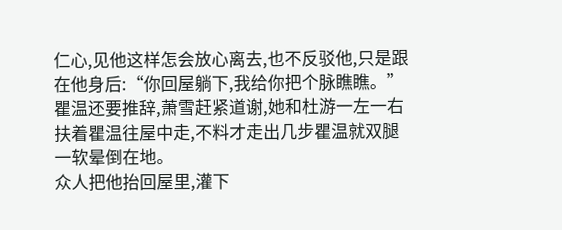仁心,见他这样怎会放心离去,也不反驳他,只是跟在他身后:“你回屋躺下,我给你把个脉瞧瞧。”
瞿温还要推辞,萧雪赶紧道谢,她和杜游一左一右扶着瞿温往屋中走,不料才走出几步瞿温就双腿一软晕倒在地。
众人把他抬回屋里,灌下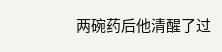两碗药后他清醒了过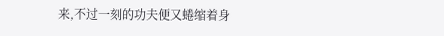来,不过一刻的功夫便又蜷缩着身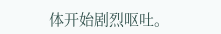体开始剧烈呕吐。